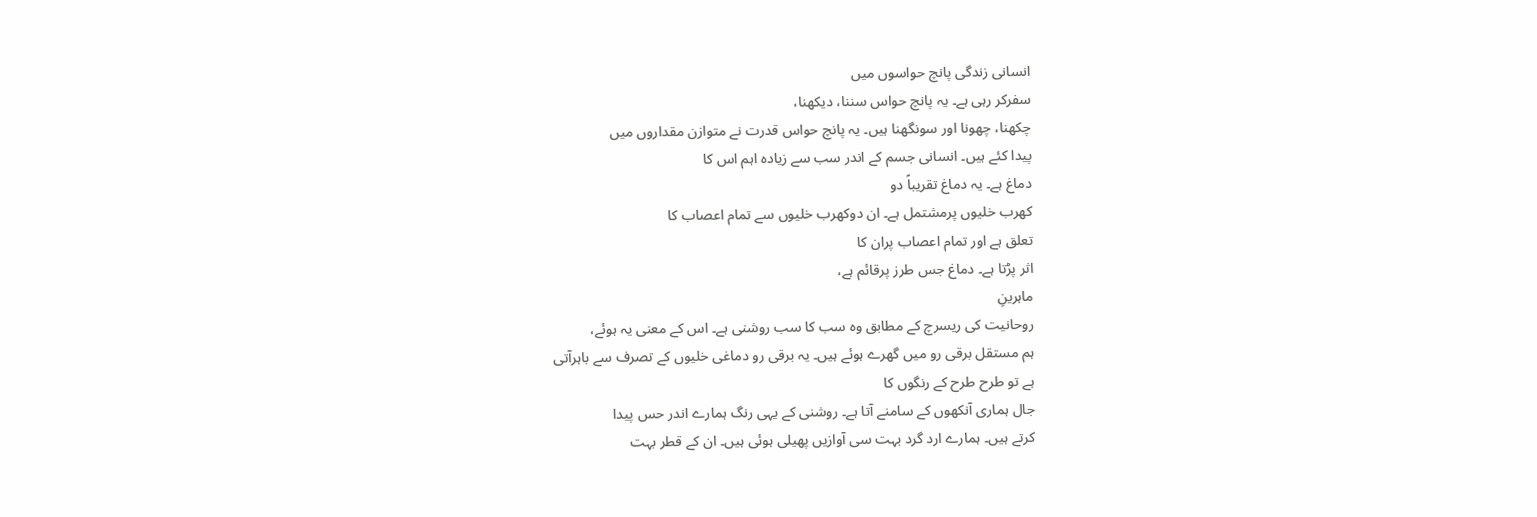انسانی زندگی پانچ حواسوں میں
سفرکر رہی ہے۔ یہ پانچ حواس سننا، دیکھنا،
چکھنا، چھونا اور سونگھنا ہیں۔ یہ پانچ حواس قدرت نے متوازن مقداروں میں
پیدا کئے ہیں۔ انسانی جسم کے اندر سب سے زیادہ اہم اس کا
دماغ ہے۔ یہ دماغ تقریباً دو
کھرب خلیوں پرمشتمل ہے۔ ان دوکھرب خلیوں سے تمام اعصاب کا
تعلق ہے اور تمام اعصاب پران کا
اثر پڑتا ہے۔ دماغ جس طرز پرقائم ہے،
ماہرینِ
روحانیت کی ریسرچ کے مطابق وہ سب کا سب روشنی ہے۔ اس کے معنی یہ ہوئے،
ہم مستقل برقی رو میں گھرے ہوئے ہیں۔ یہ برقی رو دماغی خلیوں کے تصرف سے باہرآتی
ہے تو طرح طرح کے رنگوں کا
جال ہماری آنکھوں کے سامنے آتا ہے۔ روشنی کے یہی رنگ ہمارے اندر حس پیدا
کرتے ہیں۔ ہمارے ارد گرد بہت سی آوازیں پھیلی ہوئی ہیں۔ ان کے قطر بہت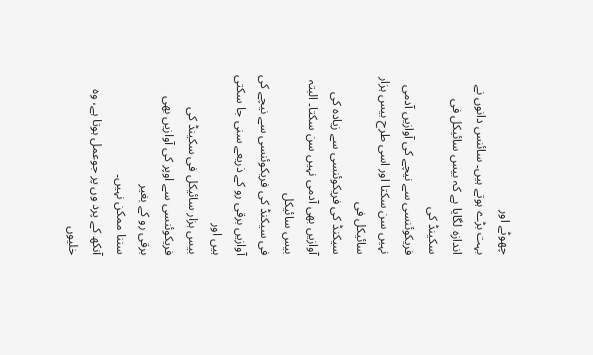چھوٹے اور
بہت بڑے ہوتے ہیں۔ سائنس دانوں نے اندازہ لگایا ہے کہ بیس سائیکل فی سکینڈ کی
فریکوئنسی سے نیچے کی آوازیں آدمی نہیں سن سکتا اور اسی طرح بیس ہزار سائیکل فی
سیکنڈ کی فریکوئنسی سے زیادہ کی آوازیں بھی آدمی نہیں سن سکتا۔ البتہ بیس سائیکل
فی سیکنڈ کی فریکوئنسی سے نیچے کی آوازیں برقی رو کے ذریعے سنی جا سکتی ہیں اور
بیس ہزار سائیکل فی سکینڈ کی فریکوئنسی سے اوپر کی آوازیں بھی برقی رو کے بغیر
سننا ممکن نہیں۔
آنکھ کے پرد وں پر جوعمل ہوتا ہے، وہ خلیوں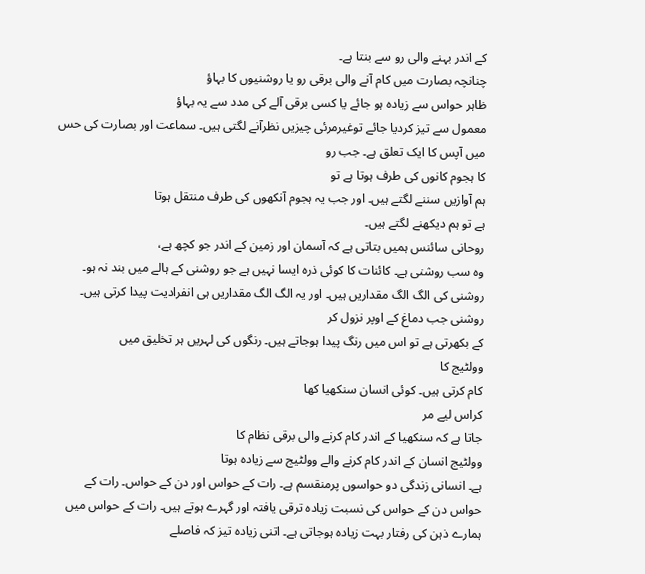کے اندر بہنے والی رو سے بنتا ہے۔
چنانچہ بصارت میں کام آنے والی برقی رو یا روشنیوں کا بہاؤ
ظاہر حواس سے زیادہ ہو جائے یا کسی برقی آلے کی مدد سے یہ بہاؤ
معمول سے تیز کردیا جائے توغیرمرئی چیزیں نظرآنے لگتی ہیں۔ سماعت اور بصارت کی حس
میں آپس کا ایک تعلق ہے۔ جب رو
کا ہجوم کانوں کی طرف ہوتا ہے تو
ہم آوازیں سننے لگتے ہیں۔ اور جب یہ ہجوم آنکھوں کی طرف منتقل ہوتا
ہے تو ہم دیکھنے لگتے ہیں۔
روحانی سائنس ہمیں بتاتی ہے کہ آسمان اور زمین کے اندر جو کچھ ہے،
وہ سب روشنی ہے۔ کائنات کا کوئی ذرہ ایسا نہیں ہے جو روشنی کے ہالے میں بند نہ ہو۔
روشنی کی الگ الگ مقداریں ہیں۔ اور یہ الگ الگ مقداریں ہی انفرادیت پیدا کرتی ہیں۔
روشنی جب دماغ کے اوپر نزول کر
کے بکھرتی ہے تو اس میں رنگ پیدا ہوجاتے ہیں۔ رنگوں کی لہریں ہر تخلیق میں
وولٹیج کا
کام کرتی ہیں۔ کوئی انسان سنکھیا کھا
کراس لیے مر
جاتا ہے کہ سنکھیا کے اندر کام کرنے والی برقی نظام کا
وولٹیج انسان کے اندر کام کرنے والے وولٹیج سے زیادہ ہوتا
ہے۔ انسانی زندگی دو حواسوں پرمنقسم ہے۔ رات کے حواس اور دن کے حواس۔ رات کے
حواس دن کے حواس کی نسبت زیادہ ترقی یافتہ اور گہرے ہوتے ہیں۔ رات کے حواس میں
ہمارے ذہن کی رفتار بہت زیادہ ہوجاتی ہے۔ اتنی زیادہ تیز کہ فاصلے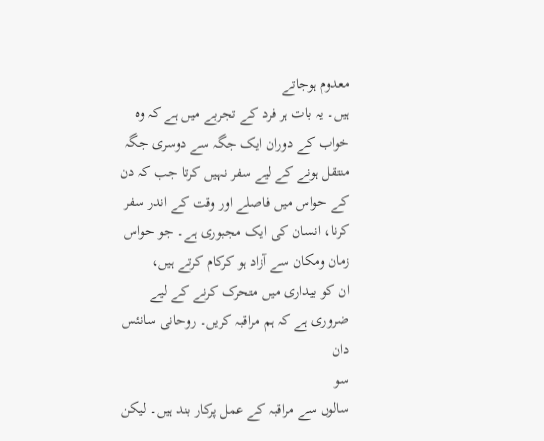معدوم ہوجاتے
ہیں۔ یہ بات ہر فرد کے تجربے میں ہے کہ وہ خواب کے دوران ایک جگہ سے دوسری جگہ
منتقل ہونے کے لیے سفر نہیں کرتا جب کہ دن کے حواس میں فاصلے اور وقت کے اندر سفر
کرنا، انسان کی ایک مجبوری ہے۔ جو حواس زمان ومکان سے آزاد ہو کرکام کرتے ہیں،
ان کو بیداری میں متحرک کرنے کے لیے ضروری ہے کہ ہم مراقبہ کریں۔ روحانی سانئس دان
سو
سالوں سے مراقبہ کے عمل پرکار بند ہیں۔ لیکن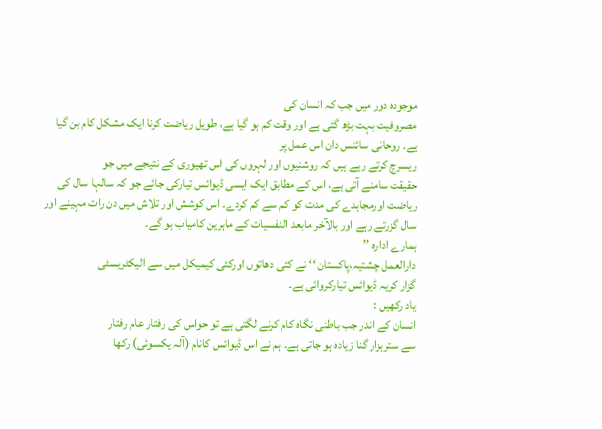موجودہ دور میں جب کہ انسان کی
مصروفیت بہت بڑھ گئی ہے اور وقت کم ہو گیا ہے، طویل ریاضت کرنا ایک مشکل کام بن گیا
ہے۔ روحانی سائنس دان اس عمل پر
ریسرچ کرتے رہے ہیں کہ روشنیوں اور لہروں کی اس تھیوری کے نتیجے میں جو
حقیقت سامنے آتی ہے، اس کے مطابق ایک ایسی ڈیوائس تیارکی جائے جو کہ سالہا سال کی
ریاضت اورمجاہدے کی مدت کو کم سے کم کردے۔ اس کوشش اور تلاش میں دن رات مہینے اور
سال گزرتے رہے اور بالآخر مابعد النفسیات کے ماہرین کامیاب ہو گے۔
ہمارے ادارہ ’’
دارالعمل چشتیہ،پاکستان ‘‘ نے کئی دھاتوں اورکئی کیمیکل میں سے الیکٹریسٹی
گزار کریہ ڈیوائس تیارکروائی ہے۔
یاد رکھیں :
انسان کے اندر جب باطنی نگاہ کام کرنے لگتی ہے تو حواس کی رفتار عام رفتار
سے سترہزار گنا زیادہ ہو جاتی ہے۔ ہم نے اس ڈیوائس کانام (آلہ یکسوئی) رکھا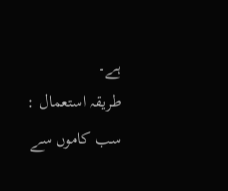ہے۔
طریقہ استعمال : سب کاموں سے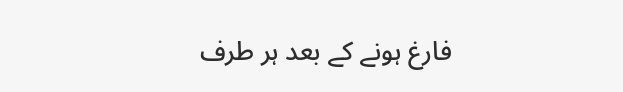فارغ ہونے کے بعد ہر طرف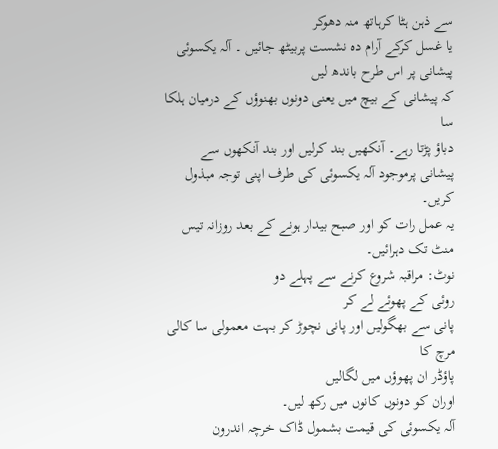سے ذہن ہٹا کرہاتھ منہ دھوکر
یا غسل کرکے آرام دہ نشست پربیٹھ جائیں ۔ آلہ یکسوئی پیشانی پر اس طرح باندھ لیں
کہ پیشانی کے بیچ میں یعنی دونوں بھنوؤں کے درمیان ہلکا سا
دباؤ پڑتا رہے۔ آنکھیں بند کرلیں اور بند آنکھوں سے
پیشانی پرموجود آلہ یکسوئی کی طرف اپنی توجہ مبذول کریں۔
یہ عمل رات کو اور صبح بیدار ہونے کے بعد روزانہ تیس منٹ تک دہرائیں۔
نوٹ: مراقبہ شروع کرنے سے پہلے دو
روئی کے پھوئے لے کر
پانی سے بھگولیں اور پانی نچوڑ کر بہت معمولی سا کالی مرچ کا
پاؤڈر ان پھوؤں میں لگالیں
اوران کو دونوں کانوں میں رکھ لیں۔
آلہ یکسوئی کی قیمت بشمول ڈاک خرچہ اندرون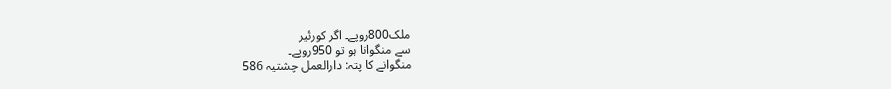ملک800روپے۔ اگر کورئیر
سے منگوانا ہو تو 950روپے۔
منگوانے کا پتہ: دارالعمل چشتیہ 586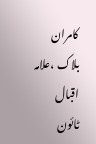کامران بلاک ،علامہ
اقبال ٹائون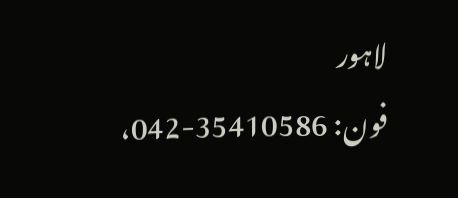لاہور
فون: 35410586-042،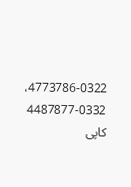4773786-0322، 4487877-0332
کاپی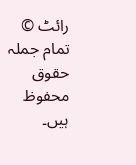رائٹ © تمام جملہ حقوق محفوظ ہیں۔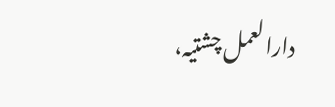دارالعمل چشتیہ،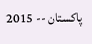پاکستان -- 2015